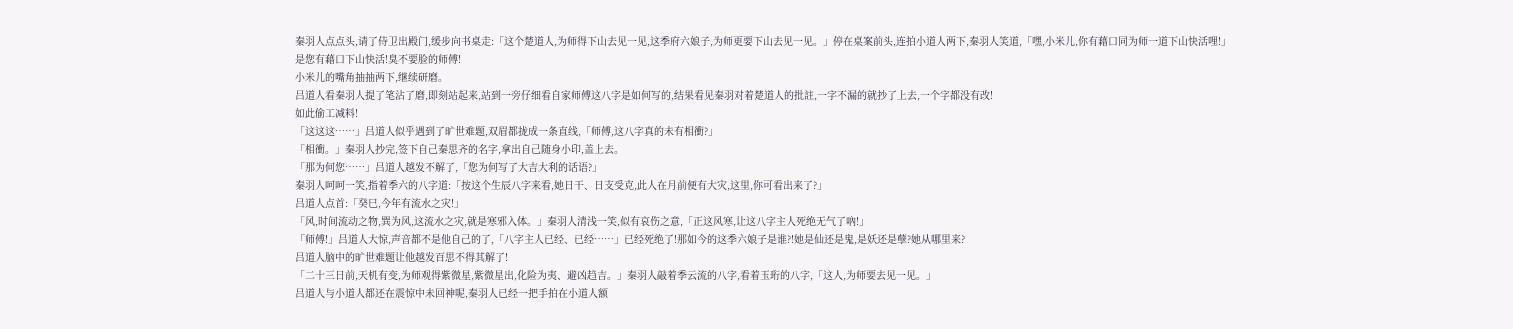秦羽人点点头,请了侍卫出殿门,缓步向书桌走:「这个楚道人,为师得下山去见一见,这季府六娘子,为师更要下山去见一见。」停在桌案前头,连拍小道人两下,秦羽人笑道,「嘿,小米儿,你有藉口同为师一道下山快活哩!」
是您有藉口下山快活!臭不要脸的师傅!
小米儿的嘴角抽抽两下,继续研磨。
吕道人看秦羽人提了笔沾了磨,即刻站起来,站到一旁仔细看自家师傅这八字是如何写的,结果看见秦羽对着楚道人的批註,一字不漏的就抄了上去,一个字都没有改!
如此偷工减料!
「这这这……」吕道人似乎遇到了旷世难题,双眉都拢成一条直线,「师傅,这八字真的未有相衝?」
「相衝。」秦羽人抄完,签下自己秦思齐的名字,拿出自己随身小印,盖上去。
「那为何您……」吕道人越发不解了,「您为何写了大吉大利的话语?」
秦羽人呵呵一笑,指着季六的八字道:「按这个生辰八字来看,她日干、日支受克,此人在月前便有大灾,这里,你可看出来了?」
吕道人点首:「癸巳,今年有流水之灾!」
「风,时间流动之物,巽为风,这流水之灾,就是寒邪入体。」秦羽人清浅一笑,似有哀伤之意,「正这风寒,让这八字主人死绝无气了吶!」
「师傅!」吕道人大惊,声音都不是他自己的了,「八字主人已经、已经……」已经死绝了!那如今的这季六娘子是谁?!她是仙还是鬼,是妖还是孽?她从哪里来?
吕道人脑中的旷世难题让他越发百思不得其解了!
「二十三日前,天机有变,为师观得紫微星,紫微星出,化险为夷、避凶趋吉。」秦羽人敲着季云流的八字,看着玉珩的八字,「这人,为师要去见一见。」
吕道人与小道人都还在震惊中未回神呢,秦羽人已经一把手拍在小道人额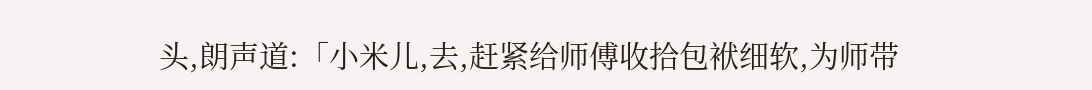头,朗声道:「小米儿,去,赶紧给师傅收拾包袱细软,为师带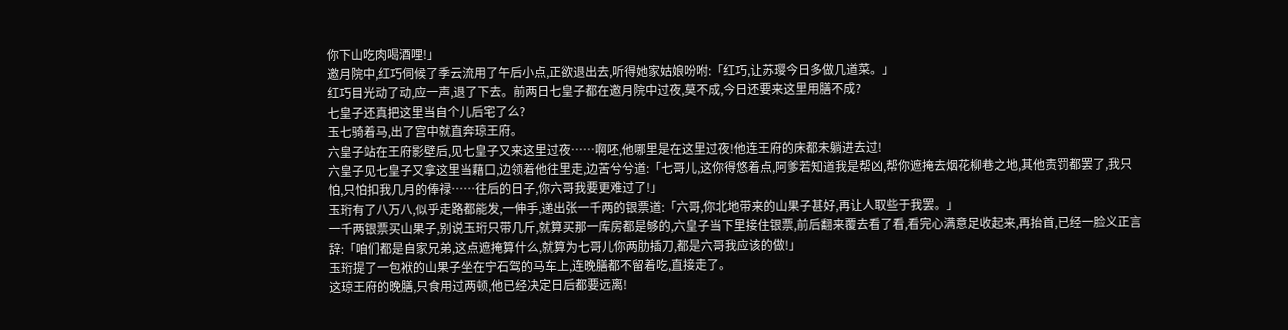你下山吃肉喝酒哩!」
邀月院中,红巧伺候了季云流用了午后小点,正欲退出去,听得她家姑娘吩咐:「红巧,让苏璎今日多做几道菜。」
红巧目光动了动,应一声,退了下去。前两日七皇子都在邀月院中过夜,莫不成,今日还要来这里用膳不成?
七皇子还真把这里当自个儿后宅了么?
玉七骑着马,出了宫中就直奔琼王府。
六皇子站在王府影壁后,见七皇子又来这里过夜……啊呸,他哪里是在这里过夜!他连王府的床都未躺进去过!
六皇子见七皇子又拿这里当藉口,边领着他往里走,边苦兮兮道:「七哥儿,这你得悠着点,阿爹若知道我是帮凶,帮你遮掩去烟花柳巷之地,其他责罚都罢了,我只怕,只怕扣我几月的俸禄……往后的日子,你六哥我要更难过了!」
玉珩有了八万八,似乎走路都能发,一伸手,递出张一千两的银票道:「六哥,你北地带来的山果子甚好,再让人取些于我罢。」
一千两银票买山果子,别说玉珩只带几斤,就算买那一库房都是够的,六皇子当下里接住银票,前后翻来覆去看了看,看完心满意足收起来,再抬首,已经一脸义正言辞:「咱们都是自家兄弟,这点遮掩算什么,就算为七哥儿你两肋插刀,都是六哥我应该的做!」
玉珩提了一包袱的山果子坐在宁石驾的马车上,连晚膳都不留着吃,直接走了。
这琼王府的晚膳,只食用过两顿,他已经决定日后都要远离!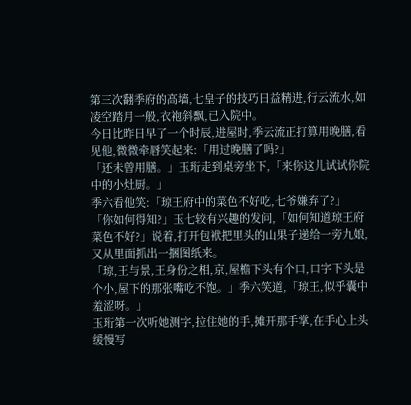第三次翻季府的高墙,七皇子的技巧日益精进,行云流水,如凌空踏月一般,衣袍斜飘,已入院中。
今日比昨日早了一个时辰,进屋时,季云流正打算用晚膳,看见他,微微牵唇笑起来:「用过晚膳了吗?」
「还未曾用膳。」玉珩走到桌旁坐下,「来你这儿试试你院中的小灶厨。」
季六看他笑:「琼王府中的菜色不好吃,七爷嫌弃了?」
「你如何得知?」玉七较有兴趣的发问,「如何知道琼王府菜色不好?」说着,打开包袱把里头的山果子递给一旁九娘,又从里面抓出一捆图纸来。
「琼,王与景,王身份之相,京,屋檐下头有个口,口字下头是个小,屋下的那张嘴吃不饱。」季六笑道,「琼王,似乎囊中羞涩呀。」
玉珩第一次听她测字,拉住她的手,摊开那手掌,在手心上头缓慢写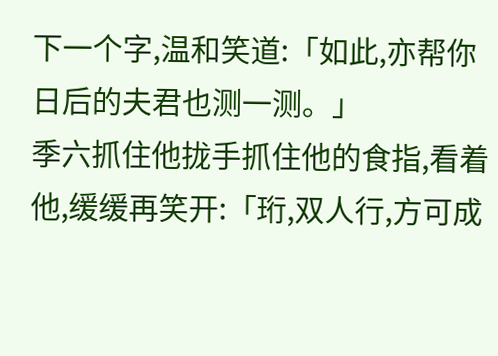下一个字,温和笑道:「如此,亦帮你日后的夫君也测一测。」
季六抓住他拢手抓住他的食指,看着他,缓缓再笑开:「珩,双人行,方可成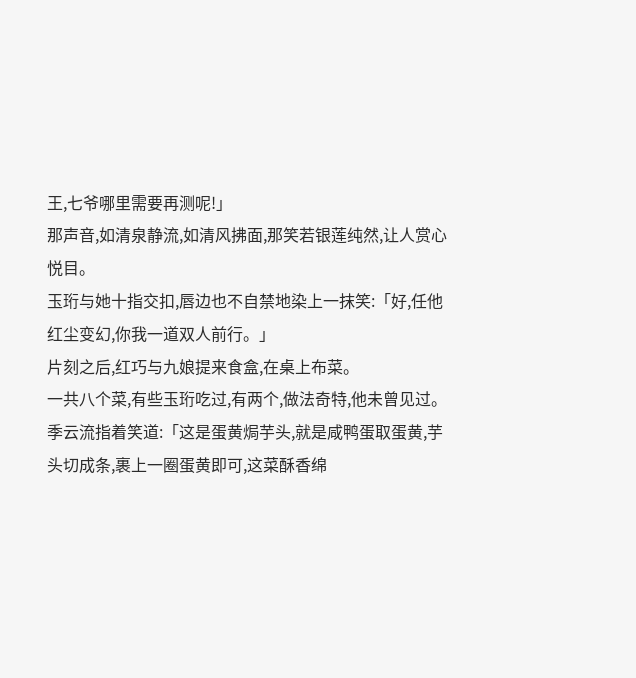王,七爷哪里需要再测呢!」
那声音,如清泉静流,如清风拂面,那笑若银莲纯然,让人赏心悦目。
玉珩与她十指交扣,唇边也不自禁地染上一抹笑:「好,任他红尘变幻,你我一道双人前行。」
片刻之后,红巧与九娘提来食盒,在桌上布菜。
一共八个菜,有些玉珩吃过,有两个,做法奇特,他未曾见过。
季云流指着笑道:「这是蛋黄焗芋头,就是咸鸭蛋取蛋黄,芋头切成条,裹上一圈蛋黄即可,这菜酥香绵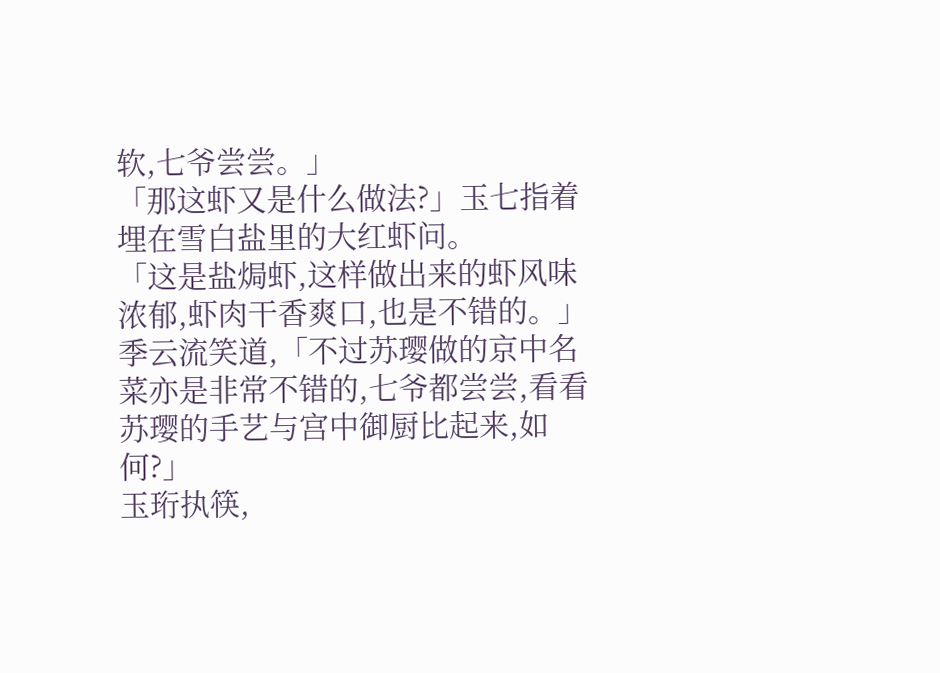软,七爷尝尝。」
「那这虾又是什么做法?」玉七指着埋在雪白盐里的大红虾问。
「这是盐焗虾,这样做出来的虾风味浓郁,虾肉干香爽口,也是不错的。」季云流笑道,「不过苏璎做的京中名菜亦是非常不错的,七爷都尝尝,看看苏璎的手艺与宫中御厨比起来,如何?」
玉珩执筷,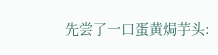先尝了一口蛋黄焗芋头: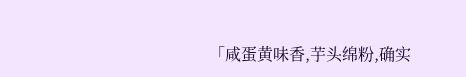「咸蛋黄味香,芋头绵粉,确实